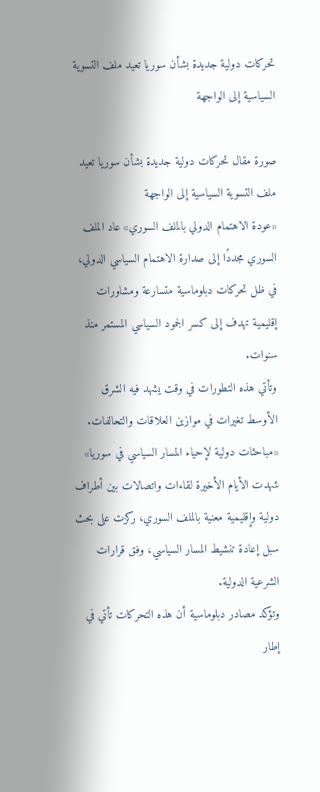تحركات دولية جديدة بشأن سوريا تعيد ملف التسوية السياسية إلى الواجهة

صورة مقال تحركات دولية جديدة بشأن سوريا تعيد ملف التسوية السياسية إلى الواجهة
«عودة الاهتمام الدولي بالملف السوري» عاد الملف السوري مجددًا إلى صدارة الاهتمام السياسي الدولي، في ظل تحركات دبلوماسية متسارعة ومشاورات إقليمية تهدف إلى كسر الجمود السياسي المستمر منذ سنوات.
وتأتي هذه التطورات في وقت يشهد فيه الشرق الأوسط تغيرات في موازين العلاقات والتحالفات.
«مباحثات دولية لإحياء المسار السياسي في سوريا» شهدت الأيام الأخيرة لقاءات واتصالات بين أطراف دولية وإقليمية معنية بالملف السوري، ركزت على بحث سبل إعادة تنشيط المسار السياسي، وفق قرارات الشرعية الدولية.
وتؤكد مصادر دبلوماسية أن هذه التحركات تأتي في إطار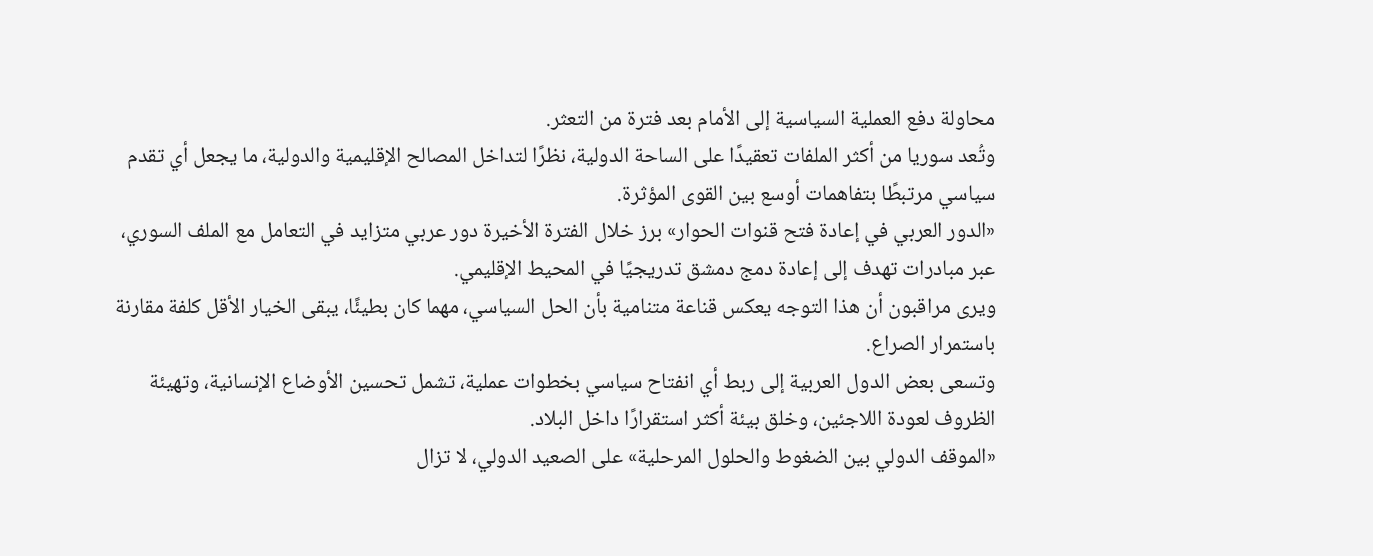محاولة دفع العملية السياسية إلى الأمام بعد فترة من التعثر.
وتُعد سوريا من أكثر الملفات تعقيدًا على الساحة الدولية، نظرًا لتداخل المصالح الإقليمية والدولية، ما يجعل أي تقدم سياسي مرتبطًا بتفاهمات أوسع بين القوى المؤثرة.
«الدور العربي في إعادة فتح قنوات الحوار» برز خلال الفترة الأخيرة دور عربي متزايد في التعامل مع الملف السوري، عبر مبادرات تهدف إلى إعادة دمج دمشق تدريجيًا في المحيط الإقليمي.
ويرى مراقبون أن هذا التوجه يعكس قناعة متنامية بأن الحل السياسي، مهما كان بطيئًا، يبقى الخيار الأقل كلفة مقارنة باستمرار الصراع.
وتسعى بعض الدول العربية إلى ربط أي انفتاح سياسي بخطوات عملية، تشمل تحسين الأوضاع الإنسانية، وتهيئة الظروف لعودة اللاجئين، وخلق بيئة أكثر استقرارًا داخل البلاد.
«الموقف الدولي بين الضغوط والحلول المرحلية» على الصعيد الدولي، لا تزال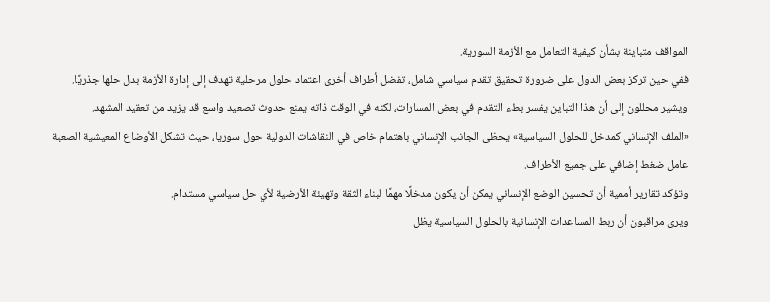المواقف متباينة بشأن كيفية التعامل مع الأزمة السورية.
ففي حين تركز بعض الدول على ضرورة تحقيق تقدم سياسي شامل، تفضل أطراف أخرى اعتماد حلول مرحلية تهدف إلى إدارة الأزمة بدل حلها جذريًا.
ويشير محللون إلى أن هذا التباين يفسر بطء التقدم في بعض المسارات، لكنه في الوقت ذاته يمنع حدوث تصعيد واسع قد يزيد من تعقيد المشهد.
«الملف الإنساني كمدخل للحلول السياسية» يحظى الجانب الإنساني باهتمام خاص في النقاشات الدولية حول سوريا، حيث تشكل الأوضاع المعيشية الصعبة عامل ضغط إضافي على جميع الأطراف.
وتؤكد تقارير أممية أن تحسين الوضع الإنساني يمكن أن يكون مدخلًا مهمًا لبناء الثقة وتهيئة الأرضية لأي حل سياسي مستدام.
ويرى مراقبون أن ربط المساعدات الإنسانية بالحلول السياسية يظل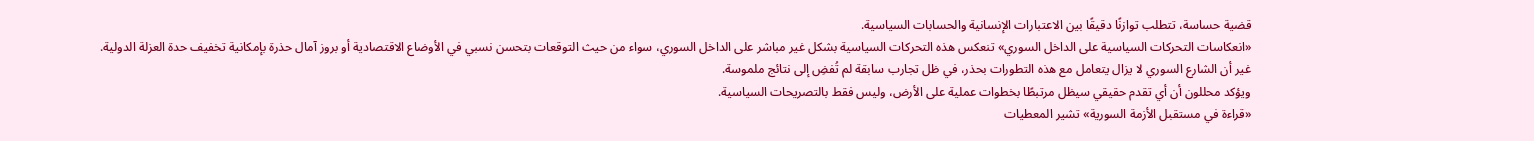قضية حساسة، تتطلب توازنًا دقيقًا بين الاعتبارات الإنسانية والحسابات السياسية.
«انعكاسات التحركات السياسية على الداخل السوري» تنعكس هذه التحركات السياسية بشكل غير مباشر على الداخل السوري، سواء من حيث التوقعات بتحسن نسبي في الأوضاع الاقتصادية أو بروز آمال حذرة بإمكانية تخفيف حدة العزلة الدولية.
غير أن الشارع السوري لا يزال يتعامل مع هذه التطورات بحذر، في ظل تجارب سابقة لم تُفضِ إلى نتائج ملموسة.
ويؤكد محللون أن أي تقدم حقيقي سيظل مرتبطًا بخطوات عملية على الأرض، وليس فقط بالتصريحات السياسية.
«قراءة في مستقبل الأزمة السورية» تشير المعطيات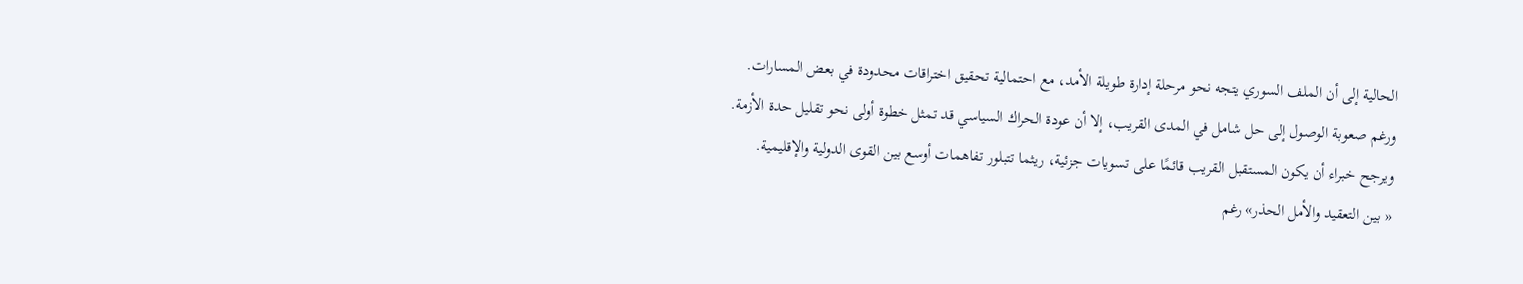الحالية إلى أن الملف السوري يتجه نحو مرحلة إدارة طويلة الأمد، مع احتمالية تحقيق اختراقات محدودة في بعض المسارات.
ورغم صعوبة الوصول إلى حل شامل في المدى القريب، إلا أن عودة الحراك السياسي قد تمثل خطوة أولى نحو تقليل حدة الأزمة.
ويرجح خبراء أن يكون المستقبل القريب قائمًا على تسويات جزئية، ريثما تتبلور تفاهمات أوسع بين القوى الدولية والإقليمية.
« بين التعقيد والأمل الحذر» رغم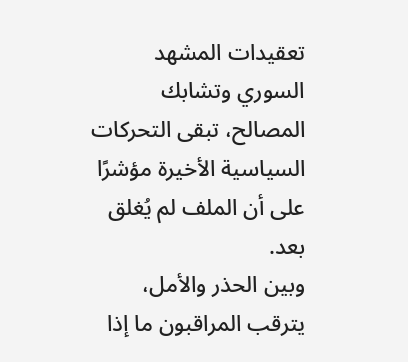تعقيدات المشهد السوري وتشابك المصالح، تبقى التحركات السياسية الأخيرة مؤشرًا على أن الملف لم يُغلق بعد.
وبين الحذر والأمل، يترقب المراقبون ما إذا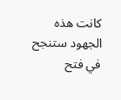كانت هذه الجهود ستنجح في فتح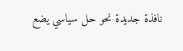نافذة جديدة نحو حل سياسي يضع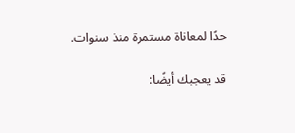حدًا لمعاناة مستمرة منذ سنوات.

قد يعجبك أيضًا: